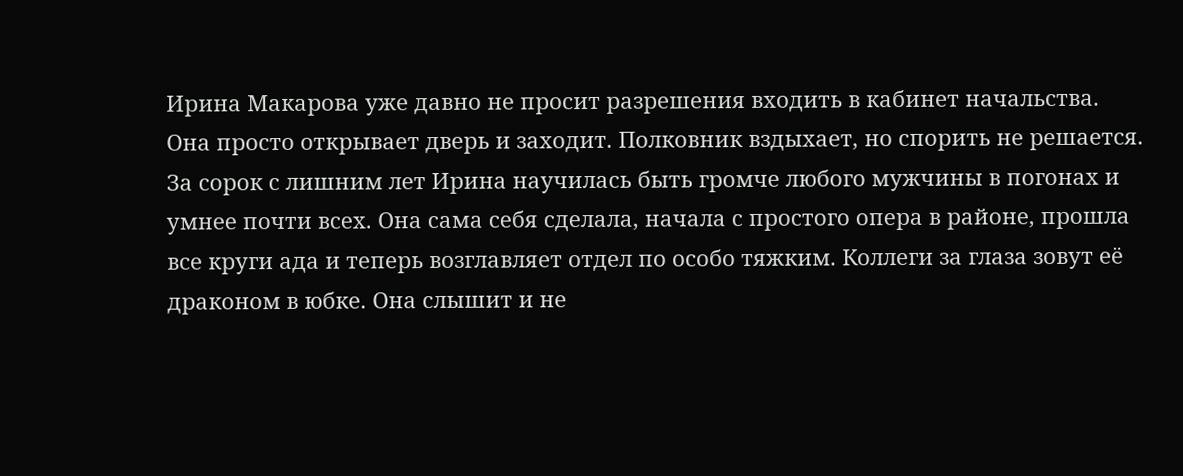Ирина Макарова уже давно не просит разрешения входить в кабинет начальства. Она просто открывает дверь и заходит. Полковник вздыхает, но спорить не решается. За сорок с лишним лет Ирина научилась быть громче любого мужчины в погонах и умнее почти всех. Она сама себя сделала, начала с простого опера в районе, прошла все круги ада и теперь возглавляет отдел по особо тяжким. Коллеги за глаза зовут её драконом в юбке. Она слышит и не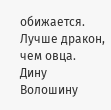обижается. Лучше дракон, чем овца.
Дину Волошину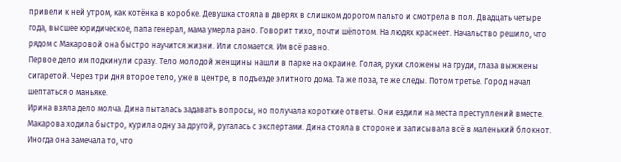привели к ней утром, как котёнка в коробке. Девушка стояла в дверях в слишком дорогом пальто и смотрела в пол. Двадцать четыре года, высшее юридическое, папа генерал, мама умерла рано. Говорит тихо, почти шёпотом. На людях краснеет. Начальство решило, что рядом с Макаровой она быстро научится жизни. Или сломается. Им всё равно.
Первое дело им подкинули сразу. Тело молодой женщины нашли в парке на окраине. Голая, руки сложены на груди, глаза выжжены сигаретой. Через три дня второе тело, уже в центре, в подъезде элитного дома. Та же поза, те же следы. Потом третье. Город начал шептаться о маньяке.
Ирина взяла дело молча. Дина пыталась задавать вопросы, но получала короткие ответы. Они ездили на места преступлений вместе. Макарова ходила быстро, курила одну за другой, ругалась с экспертами. Дина стояла в стороне и записывала всё в маленький блокнот. Иногда она замечала то, что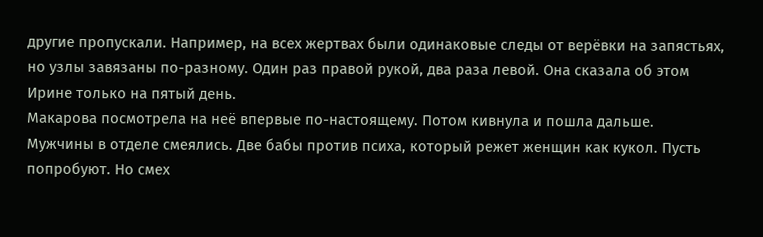другие пропускали. Например, на всех жертвах были одинаковые следы от верёвки на запястьях, но узлы завязаны по-разному. Один раз правой рукой, два раза левой. Она сказала об этом Ирине только на пятый день.
Макарова посмотрела на неё впервые по-настоящему. Потом кивнула и пошла дальше.
Мужчины в отделе смеялись. Две бабы против психа, который режет женщин как кукол. Пусть попробуют. Но смех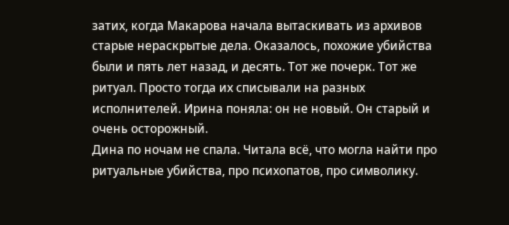затих, когда Макарова начала вытаскивать из архивов старые нераскрытые дела. Оказалось, похожие убийства были и пять лет назад, и десять. Тот же почерк. Тот же ритуал. Просто тогда их списывали на разных исполнителей. Ирина поняла: он не новый. Он старый и очень осторожный.
Дина по ночам не спала. Читала всё, что могла найти про ритуальные убийства, про психопатов, про символику.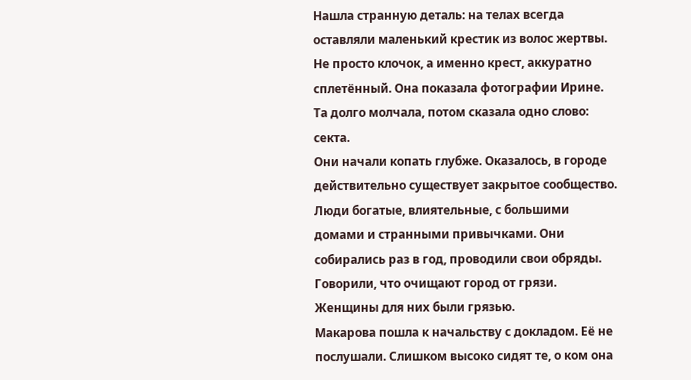Нашла странную деталь: на телах всегда оставляли маленький крестик из волос жертвы. Не просто клочок, а именно крест, аккуратно сплетённый. Она показала фотографии Ирине. Та долго молчала, потом сказала одно слово: секта.
Они начали копать глубже. Оказалось, в городе действительно существует закрытое сообщество. Люди богатые, влиятельные, с большими домами и странными привычками. Они собирались раз в год, проводили свои обряды. Говорили, что очищают город от грязи. Женщины для них были грязью.
Макарова пошла к начальству с докладом. Её не послушали. Слишком высоко сидят те, о ком она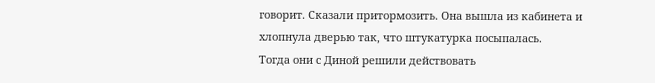говорит. Сказали притормозить. Она вышла из кабинета и хлопнула дверью так, что штукатурка посыпалась.
Тогда они с Диной решили действовать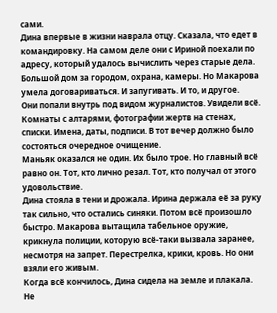сами.
Дина впервые в жизни наврала отцу. Сказала, что едет в командировку. На самом деле они с Ириной поехали по адресу, который удалось вычислить через старые дела. Большой дом за городом, охрана, камеры. Но Макарова умела договариваться. И запугивать. И то, и другое.
Они попали внутрь под видом журналистов. Увидели всё. Комнаты с алтарями, фотографии жертв на стенах, списки. Имена, даты, подписи. В тот вечер должно было состояться очередное очищение.
Маньяк оказался не один. Их было трое. Но главный всё равно он. Тот, кто лично резал. Тот, кто получал от этого удовольствие.
Дина стояла в тени и дрожала. Ирина держала её за руку так сильно, что остались синяки. Потом всё произошло быстро. Макарова вытащила табельное оружие, крикнула полиции, которую всё-таки вызвала заранее, несмотря на запрет. Перестрелка, крики, кровь. Но они взяли его живым.
Когда всё кончилось, Дина сидела на земле и плакала. Не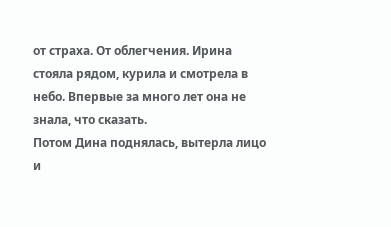от страха. От облегчения. Ирина стояла рядом, курила и смотрела в небо. Впервые за много лет она не знала, что сказать.
Потом Дина поднялась, вытерла лицо и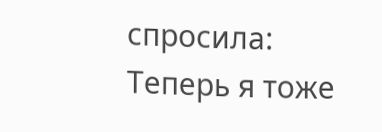спросила:
Теперь я тоже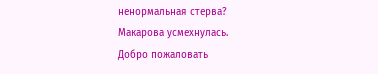ненормальная стерва?
Макарова усмехнулась.
Добро пожаловать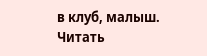в клуб, малыш.
Читать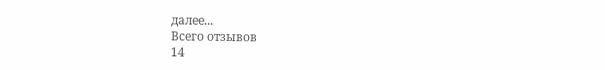далее...
Всего отзывов
14